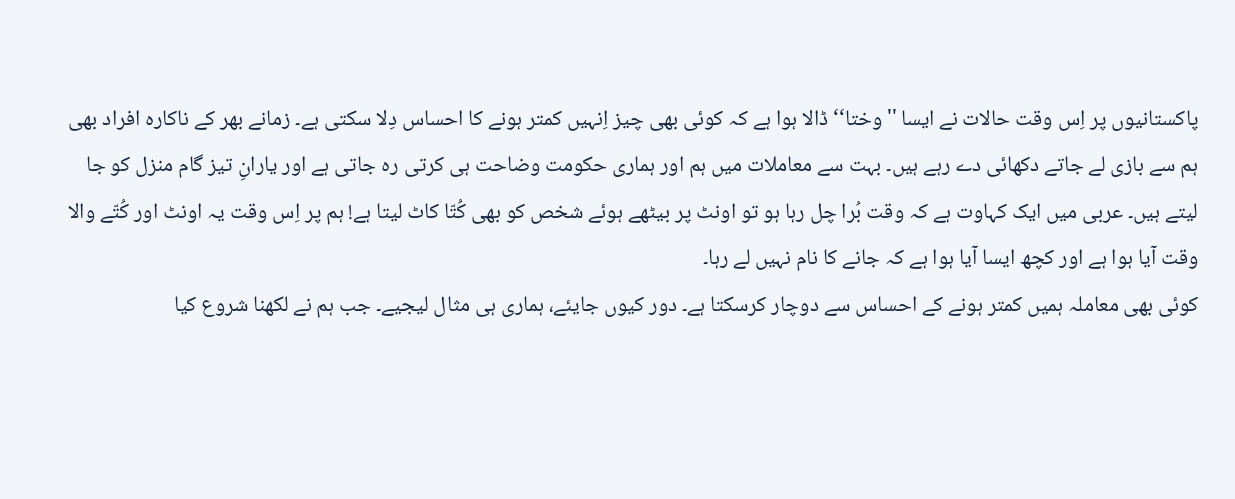پاکستانیوں پر اِس وقت حالات نے ایسا ''وختا‘‘ ڈالا ہوا ہے کہ کوئی بھی چیز اِنہیں کمتر ہونے کا احساس دِلا سکتی ہے۔ زمانے بھر کے ناکارہ افراد بھی ہم سے بازی لے جاتے دکھائی دے رہے ہیں۔ بہت سے معاملات میں ہم اور ہماری حکومت وضاحت ہی کرتی رہ جاتی ہے اور یارانِ تیز گام منزل کو جا لیتے ہیں۔ عربی میں ایک کہاوت ہے کہ وقت بُرا چل رہا ہو تو اونٹ پر بیٹھے ہوئے شخص کو بھی کُتّا کاٹ لیتا ہے! ہم پر اِس وقت یہ اونٹ اور کُتّے والا وقت آیا ہوا ہے اور کچھ ایسا آیا ہوا ہے کہ جانے کا نام نہیں لے رہا۔
کوئی بھی معاملہ ہمیں کمتر ہونے کے احساس سے دوچار کرسکتا ہے۔ دور کیوں جایئے، ہماری ہی مثال لیجیے۔ جب ہم نے لکھنا شروع کیا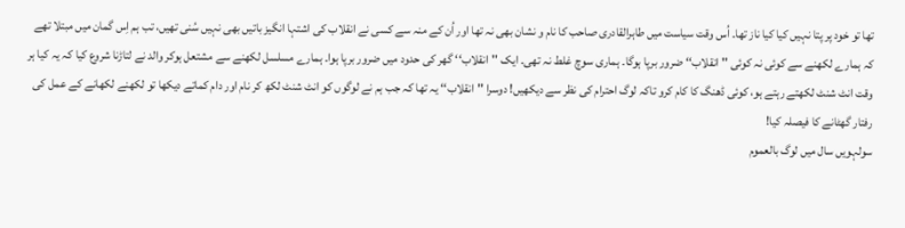تھا تو خود پر پتا نہیں کیا کیا ناز تھا۔ اُس وقت سیاست میں طاہرالقادری صاحب کا نام و نشان بھی نہ تھا اور اُن کے منہ سے کسی نے انقلاب کی اشتہا انگیز باتیں بھی نہیں سُنی تھیں، تب ہم اِس گمان میں مبتلا تھے کہ ہمارے لکھنے سے کوئی نہ کوئی ''انقلاب‘‘ ضرور برپا ہوگا۔ ہماری سوچ غلط نہ تھی۔ ایک ''انقلاب‘‘ گھر کی حدود میں ضرور برپا ہوا۔ ہمارے مسلسل لکھنے سے مشتعل ہوکر والد نے لتاڑنا شروع کیا کہ یہ کیا ہر وقت انٹ شنٹ لکھتے رہتے ہو، کوئی ڈھنگ کا کام کرو تاکہ لوگ احترام کی نظر سے دیکھیں! دوسرا ''انقلاب‘‘ یہ تھا کہ جب ہم نے لوگوں کو انٹ شنٹ لکھ کر نام اور دام کماتے دیکھا تو لکھنے لکھانے کے عمل کی رفتار گھٹانے کا فیصلہ کیا!
سولہویں سال میں لوگ بالعموم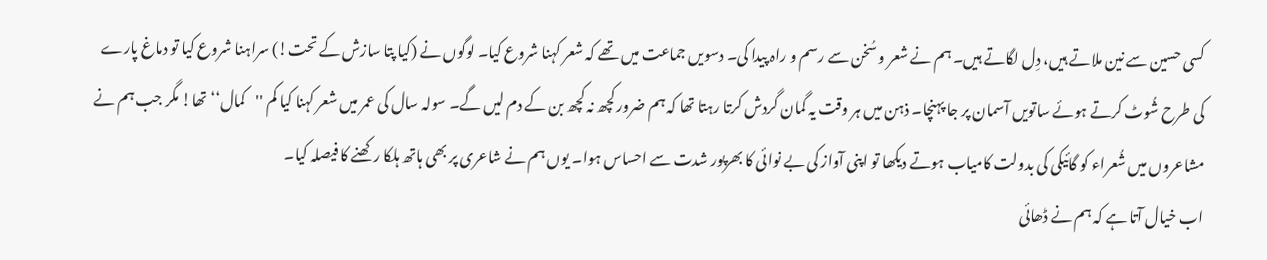کسی حسین سے نین ملاتے ہیں، دِل لگاتے ہیں۔ ہم نے شعر و سُخن سے رسم و راہ پیدا کی۔ دسویں جماعت میں تھے کہ شعر کہنا شروع کیا۔ لوگوں نے (کیا پتا سازش کے تحت!) سراہنا شروع کیا تو دماغ پارے کی طرح شُوٹ کرتے ہوئے ساتویں آسمان پر جا پہنچا۔ ذہن میں ہر وقت یہ گمان گردش کرتا رہتا تھا کہ ہم ضرور کچھ نہ کچھ بن کے دم لیں گے۔ سولہ سال کی عمر میں شعر کہنا کیا کم ''کمال‘‘ تھا! مگر جب ہم نے مشاعروں میں شُعراء کو گائیکی کی بدولت کامیاب ہوتے دیکھا تو اپنی آواز کی بے نوائی کا بھرپور شدت سے احساس ہوا۔ یوں ہم نے شاعری پر بھی ہاتھ ہلکا رکھنے کا فیصلہ کیا۔
اب خیال آتا ہے کہ ہم نے ڈھائی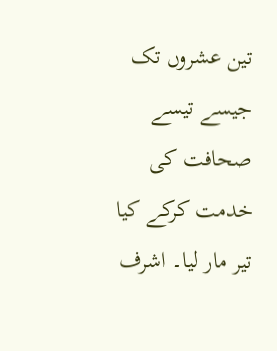تین عشروں تک جیسے تیسے صحافت کی خدمت کرکے کیا تیر مار لیا۔ اشرف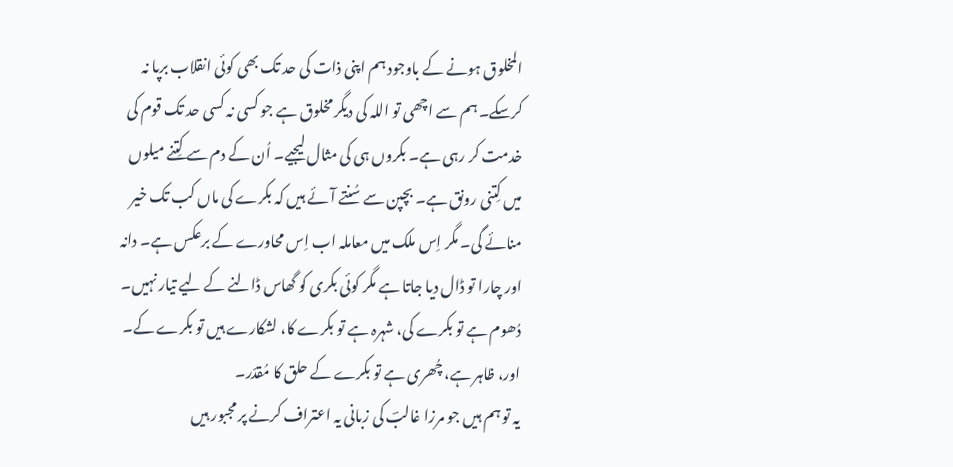المخلوق ہونے کے باوجود ہم اپنی ذات کی حد تک بھی کوئی انقلاب برپا نہ کرسکے۔ ہم سے اچھی تو اللہ کی دیگر مخلوق ہے جو کسی نہ کسی حد تک قوم کی خدمت کر رہی ہے۔ بکروں ہی کی مثال لیجیے۔ اُن کے دم سے کِتنے میلوں میں کِتنی رونق ہے۔ بچپن سے سُنتے آئے ہیں کہ بکرے کی ماں کب تک خیر منائے گی۔ مگر اِس ملک میں معاملہ اب اِس محاورے کے برعکس ہے۔ دانہ اور چارا تو ڈال دیا جاتا ہے مگر کوئی بکری کو گھاس ڈالنے کے لیے تیار نہیں۔ دُھوم ہے تو بکرے کی، شہرہ ہے تو بکرے کا، لشکارے ہیں تو بکرے کے۔ اور، ظاہر ہے، چُھری ہے تو بکرے کے حلق کا مُقدّر۔
یہ تو ہم ہیں جو مرزا غالبؔ کی زبانی یہ اعتراف کرنے پر مجبور ہیں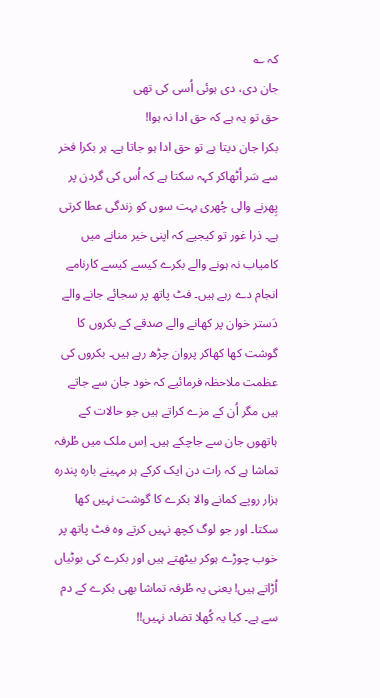کہ ؎
جان دی، دی ہوئی اُسی کی تھی
حق تو یہ ہے کہ حق ادا نہ ہوا!
بکرا جان دیتا ہے تو حق ادا ہو جاتا ہے۔ ہر بکرا فخر سے سَر اُٹھاکر کہہ سکتا ہے کہ اُس کی گردن پر پِھرنے والی چُھری بہت سوں کو زندگی عطا کرتی ہے۔ ذرا غور تو کیجیے کہ اپنی خیر منانے میں کامیاب نہ ہونے والے بکرے کیسے کیسے کارنامے انجام دے رہے ہیں۔ فٹ پاتھ پر سجائے جانے والے دَستر خوان پر کھانے والے صدقے کے بکروں کا گوشت کھا کھاکر پروان چڑھ رہے ہیں۔ بکروں کی عظمت ملاحظہ فرمائیے کہ خود جان سے جاتے ہیں مگر اُن کے مزے کراتے ہیں جو حالات کے ہاتھوں جان سے جاچکے ہیں۔ اِس ملک میں طُرفہ تماشا ہے کہ رات دن ایک کرکے ہر مہینے بارہ پندرہ ہزار روپے کمانے والا بکرے کا گوشت نہیں کھا سکتا۔ اور جو لوگ کچھ نہیں کرتے وہ فٹ پاتھ پر خوب چوڑے ہوکر بیٹھتے ہیں اور بکرے کی بوٹیاں اُڑاتے ہیں! یعنی یہ طُرفہ تماشا بھی بکرے کے دم سے ہے۔ کیا یہ کُھلا تضاد نہیں!!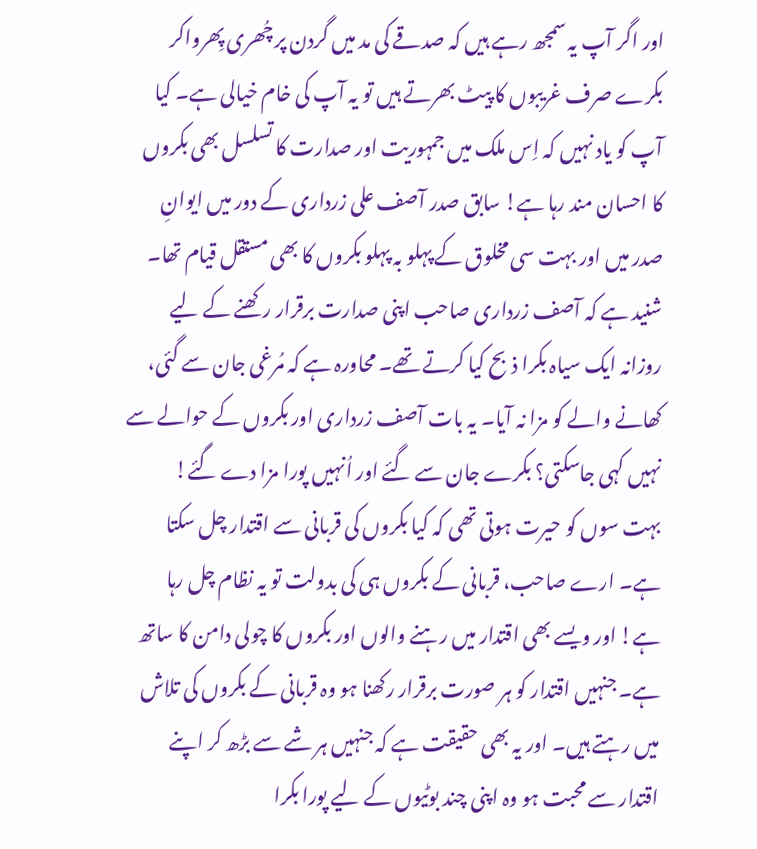اور اگر آپ یہ سمجھ رہے ہیں کہ صدقے کی مد میں گردن پر چُھری پِھرواکر بکرے صرف غریبوں کا پیٹ بھرتے ہیں تو یہ آپ کی خام خیالی ہے۔ کیا آپ کو یاد نہیں کہ اِس ملک میں جمہوریت اور صدارت کا تسلسل بھی بکروں کا احسان مند رہا ہے! سابق صدر آصف علی زرداری کے دور میں ایوانِ صدر میں اور بہت سی مخلوق کے پہلو بہ پہلو بکروں کا بھی مستقل قیام تھا۔ شنید ہے کہ آصف زرداری صاحب اپنی صدارت برقرار رکھنے کے لیے روزانہ ایک سیاہ بکرا ذبح کیا کرتے تھے۔ محاورہ ہے کہ مُرغی جان سے گئی، کھانے والے کو مزا نہ آیا۔ یہ بات آصف زرداری اور بکروں کے حوالے سے نہیں کہی جاسکتی؟ بکرے جان سے گئے اور اُنہیں پورا مزا دے گئے!
بہت سوں کو حیرت ہوتی تھی کہ کیا بکروں کی قربانی سے اقتدار چل سکتا ہے۔ ارے صاحب، قربانی کے بکروں ہی کی بدولت تو یہ نظام چل رہا ہے! اور ویسے بھی اقتدار میں رہنے والوں اور بکروں کا چولی دامن کا ساتھ ہے۔ جنہیں اقتدار کو ہر صورت برقرار رکھنا ہو وہ قربانی کے بکروں کی تلاش میں رہتے ہیں۔ اور یہ بھی حقیقت ہے کہ جنہیں ہر شے سے بڑھ کر اپنے اقتدار سے محبت ہو وہ اپنی چند بوٹیوں کے لیے پورا بکرا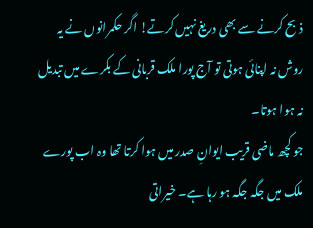ذبح کرنے سے بھی دریغ نہیں کرتے! اگر حکمرانوں نے یہ روش نہ اپنائی ہوتی تو آج پورا ملک قربانی کے بکرے میں تبدیل نہ ہوا ہوتا۔
جو کچھ ماضی قریب ایوانِ صدر میں ہوا کرتا تھا وہ اب پورے ملک میں جگہ جگہ ہو رہا ہے۔ خیراتی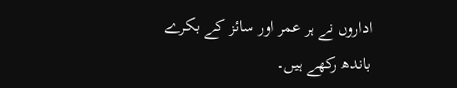اداروں نے ہر عمر اور سائز کے بکرے باندھ رکھے ہیں۔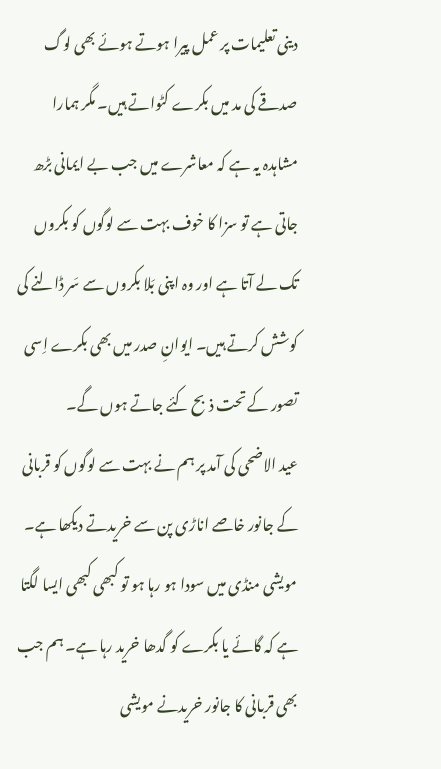دینی تعلیمات پر عمل پیرا ہوتے ہوئے بھی لوگ صدقے کی مد میں بکرے کٹواتے ہیں۔ مگر ہمارا مشاہدہ یہ ہے کہ معاشرے میں جب بے ایمانی بڑھ جاتی ہے تو سزا کا خوف بہت سے لوگوں کو بکروں تک لے آتا ہے اور وہ اپنی بَلا بکروں سے سَر ڈالنے کی کوشش کرتے ہیں۔ ایوانِ صدر میں بھی بکرے اِسی تصور کے تحت ذبح کئے جاتے ہوں گے۔
عید الاضحی کی آمد پر ہم نے بہت سے لوگوں کو قربانی کے جانور خاصے اناڑی پن سے خریدتے دیکھا ہے۔ مویشی منڈی میں سودا ہو رہا ہو تو کبھی کبھی ایسا لگتا ہے کہ گائے یا بکرے کو گدھا خرید رہا ہے۔ ہم جب بھی قربانی کا جانور خریدنے مویشی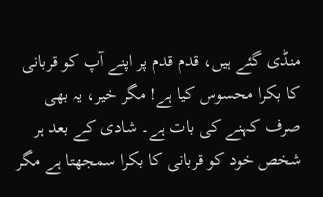منڈی گئے ہیں، قدم قدم پر اپنے آپ کو قربانی کا بکرا محسوس کیا ہے! مگر خیر، یہ بھی صرف کہنے کی بات ہے۔ شادی کے بعد ہر شخص خود کو قربانی کا بکرا سمجھتا ہے مگر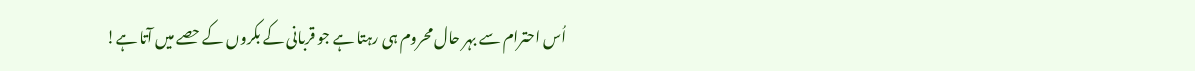اُس احترام سے بہر حال محروم ہی رہتا ہے جو قربانی کے بکروں کے حصے میں آتا ہے!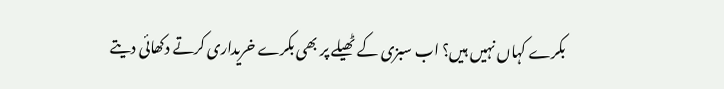بکرے کہاں نہیں ہیں؟ اب سبزی کے ٹھیلے پر بھی بکرے خریداری کرتے دکھائی دیتے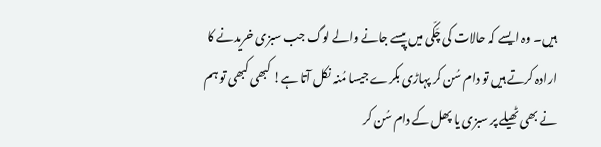ہیں۔ وہ ایسے کہ حالات کی چَکّی میں پیسے جانے والے لوگ جب سبزی خریدنے کا ارادہ کرتے ہیں تو دام سُن کر پہاڑی بکرے جیسا مُنہ نکل آتا ہے! کبھی کبھی تو ہم نے بھی ٹھیلے پر سبزی یا پھل کے دام سُن کر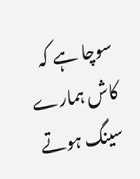سوچا ہے کہ کاش ہمارے سینگ ہوتے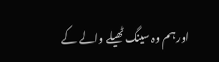اور ہم وہ سینگ ٹھیلے والے کے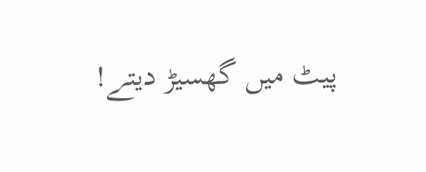پیٹ میں گھسیڑ دیتے!